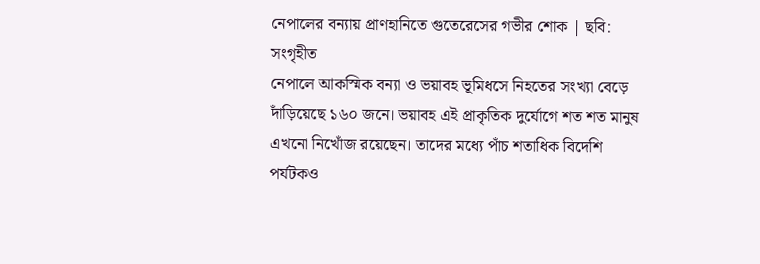নেপালের বন্যায় প্রাণহানিতে গুতেরেসের গভীর শোক | ছবি: সংগৃহীত
নেপালে আকস্মিক বন্যা ও ভয়াবহ ভূমিধসে নিহতের সংখ্যা বেড়ে দাঁড়িয়েছে ১৬০ জনে। ভয়াবহ এই প্রাকৃতিক দুর্যোগে শত শত মানুষ এখনো নিখোঁজ রয়েছেন। তাদের মধ্যে পাঁচ শতাধিক বিদেশি পর্যটকও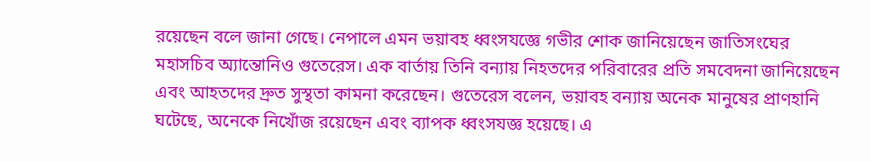রয়েছেন বলে জানা গেছে। নেপালে এমন ভয়াবহ ধ্বংসযজ্ঞে গভীর শোক জানিয়েছেন জাতিসংঘের মহাসচিব অ্যান্তোনিও গুতেরেস। এক বার্তায় তিনি বন্যায় নিহতদের পরিবারের প্রতি সমবেদনা জানিয়েছেন এবং আহতদের দ্রুত সুস্থতা কামনা করেছেন। গুতেরেস বলেন, ভয়াবহ বন্যায় অনেক মানুষের প্রাণহানি ঘটেছে, অনেকে নিখোঁজ রয়েছেন এবং ব্যাপক ধ্বংসযজ্ঞ হয়েছে। এ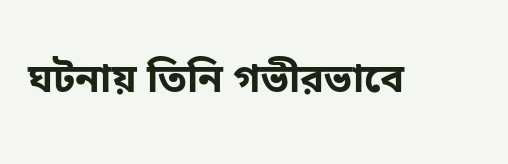ঘটনায় তিনি গভীরভাবে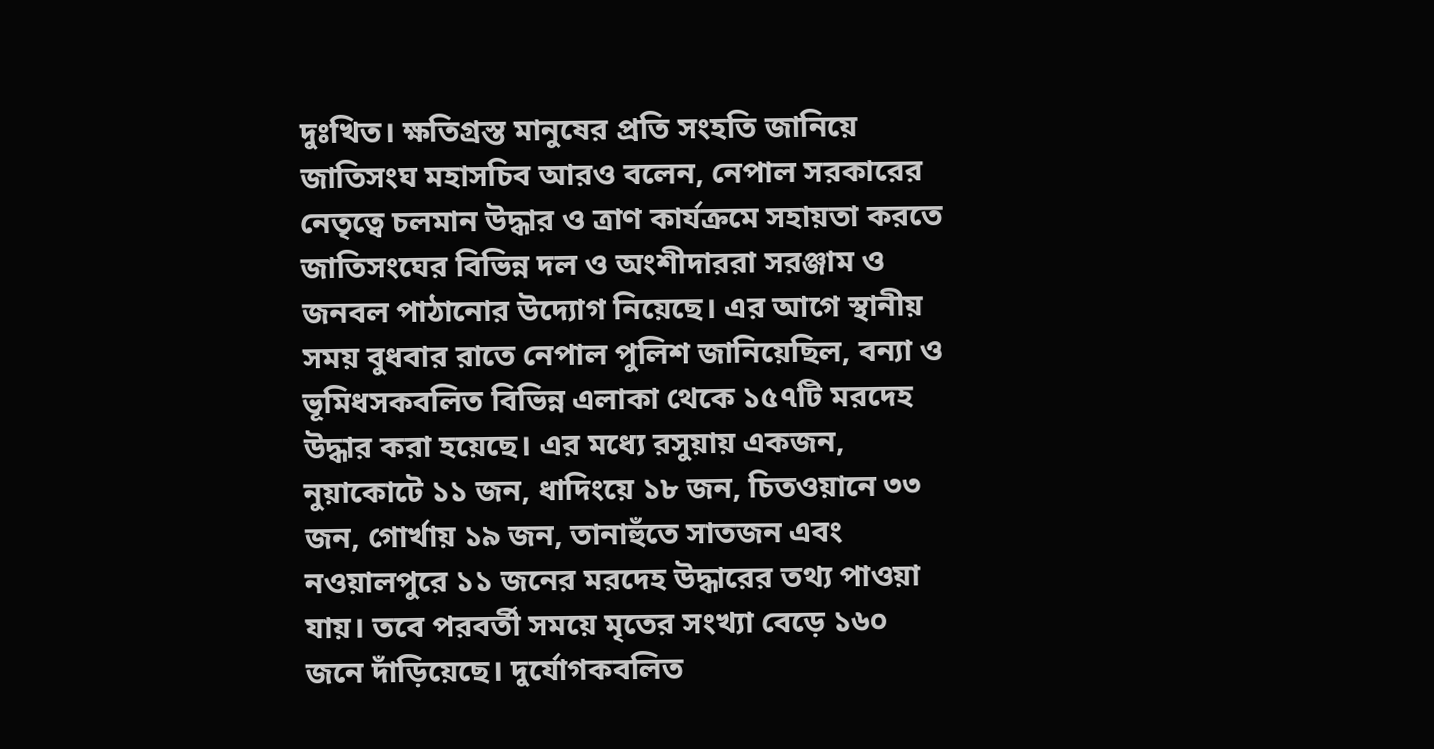দুঃখিত। ক্ষতিগ্রস্ত মানুষের প্রতি সংহতি জানিয়ে জাতিসংঘ মহাসচিব আরও বলেন, নেপাল সরকারের নেতৃত্বে চলমান উদ্ধার ও ত্রাণ কার্যক্রমে সহায়তা করতে জাতিসংঘের বিভিন্ন দল ও অংশীদাররা সরঞ্জাম ও জনবল পাঠানোর উদ্যোগ নিয়েছে। এর আগে স্থানীয় সময় বুধবার রাতে নেপাল পুলিশ জানিয়েছিল, বন্যা ও ভূমিধসকবলিত বিভিন্ন এলাকা থেকে ১৫৭টি মরদেহ উদ্ধার করা হয়েছে। এর মধ্যে রসুয়ায় একজন, নুয়াকোটে ১১ জন, ধাদিংয়ে ১৮ জন, চিতওয়ানে ৩৩ জন, গোর্খায় ১৯ জন, তানাহুঁতে সাতজন এবং নওয়ালপুরে ১১ জনের মরদেহ উদ্ধারের তথ্য পাওয়া যায়। তবে পরবর্তী সময়ে মৃতের সংখ্যা বেড়ে ১৬০ জনে দাঁড়িয়েছে। দুর্যোগকবলিত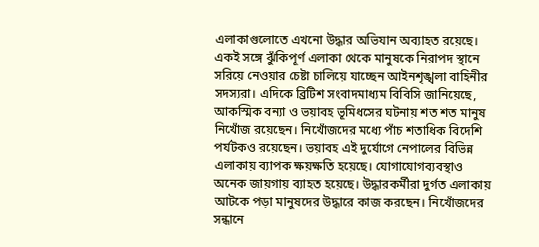এলাকাগুলোতে এখনো উদ্ধার অভিযান অব্যাহত রয়েছে। একই সঙ্গে ঝুঁকিপূর্ণ এলাকা থেকে মানুষকে নিরাপদ স্থানে সরিয়ে নেওয়ার চেষ্টা চালিয়ে যাচ্ছেন আইনশৃঙ্খলা বাহিনীর সদস্যরা। এদিকে ব্রিটিশ সংবাদমাধ্যম বিবিসি জানিয়েছে, আকস্মিক বন্যা ও ভয়াবহ ভূমিধসের ঘটনায় শত শত মানুষ নিখোঁজ রয়েছেন। নিখোঁজদের মধ্যে পাঁচ শতাধিক বিদেশি পর্যটকও রয়েছেন। ভয়াবহ এই দুর্যোগে নেপালের বিভিন্ন এলাকায় ব্যাপক ক্ষয়ক্ষতি হয়েছে। যোগাযোগব্যবস্থাও অনেক জায়গায় ব্যাহত হয়েছে। উদ্ধারকর্মীরা দুর্গত এলাকায় আটকে পড়া মানুষদের উদ্ধারে কাজ করছেন। নিখোঁজদের সন্ধানে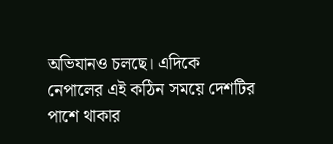অভিযানও চলছে। এদিকে নেপালের এই কঠিন সময়ে দেশটির পাশে থাকার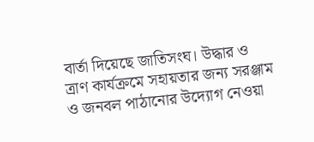বার্তা দিয়েছে জাতিসংঘ। উদ্ধার ও ত্রাণ কার্যক্রমে সহায়তার জন্য সরঞ্জাম ও জনবল পাঠানোর উদ্যোগ নেওয়া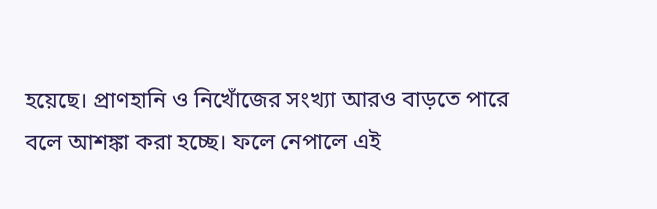হয়েছে। প্রাণহানি ও নিখোঁজের সংখ্যা আরও বাড়তে পারে বলে আশঙ্কা করা হচ্ছে। ফলে নেপালে এই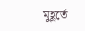মুহূর্তে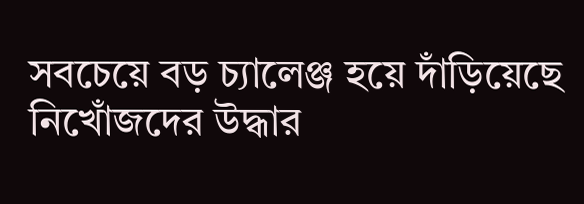সবচেয়ে বড় চ্যালেঞ্জ হয়ে দাঁড়িয়েছে নিখোঁজদের উদ্ধার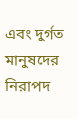এবং দুর্গত মানুষদের নিরাপদ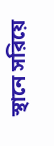স্থানে সরিয়ে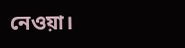নেওয়া।